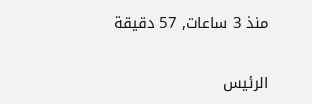منذ 3 ساعات, 57 دقيقة

الرئيس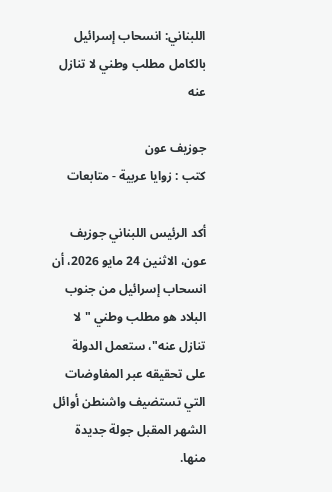اللبناني: انسحاب إسرائيل بالكامل مطلب وطني لا تنازل عنه

جوزيف عون
كتب : زوايا عربية - متابعات

أكد الرئيس اللبناني جوزيف عون، الاثنين 24 مايو 2026، أن انسحاب إسرائيل من جنوب البلاد هو مطلب وطني "لا تنازل عنه"، ستعمل الدولة على تحقيقه عبر المفاوضات التي تستضيف واشنطن أوائل الشهر المقبل جولة جديدة منها.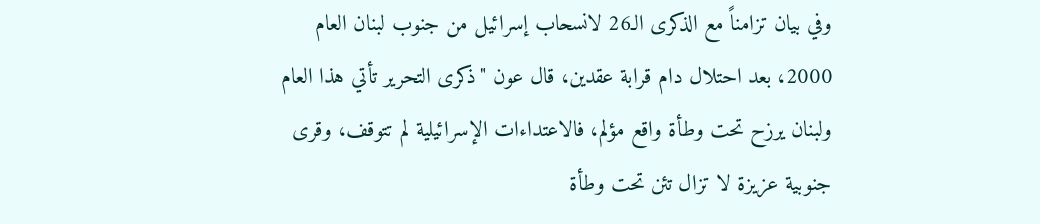وفي بيان تزامناً مع الذكرى الـ26 لانسحاب إسرائيل من جنوب لبنان العام 2000، بعد احتلال دام قرابة عقدين، قال عون "ذكرى التحرير تأتي هذا العام ولبنان يرزح تحت وطأة واقع مؤلم، فالاعتداءات الإسرائيلية لم تتوقف، وقرى جنوبية عزيزة لا تزال تئن تحت وطأة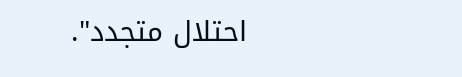احتلال متجدد".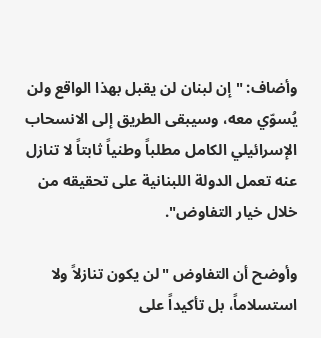وأضاف: "إن لبنان لن يقبل بهذا الواقع ولن يُسوّي معه، وسيبقى الطريق إلى الانسحاب الإسرائيلي الكامل مطلباً وطنياً ثابتاً لا تنازل عنه تعمل الدولة اللبنانية على تحقيقه من خلال خيار التفاوض".

وأوضح أن التفاوض "لن يكون تنازلاً ولا استسلاماً، بل تأكيداً على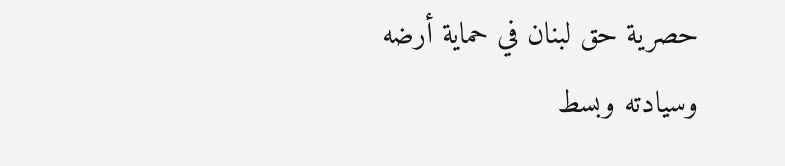حصرية حق لبنان في حماية أرضه وسيادته وبسط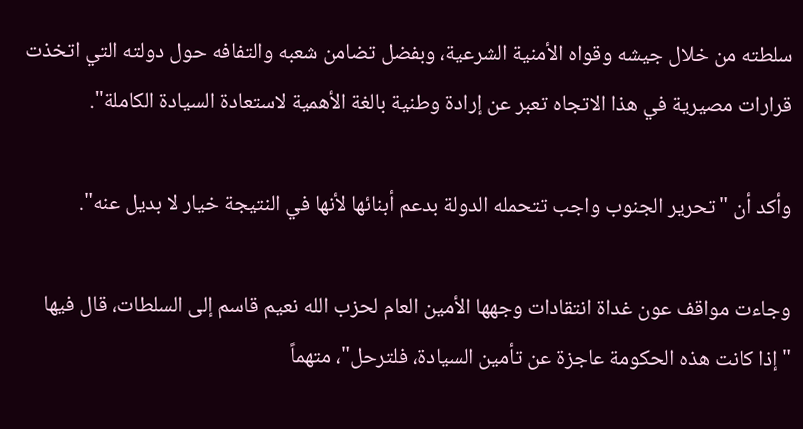سلطته من خلال جيشه وقواه الأمنية الشرعية، وبفضل تضامن شعبه والتفافه حول دولته التي اتخذت قرارات مصيرية في هذا الاتجاه تعبر عن إرادة وطنية بالغة الأهمية لاستعادة السيادة الكاملة".

وأكد أن "تحرير الجنوب واجب تتحمله الدولة بدعم أبنائها لأنها في النتيجة خيار لا بديل عنه".

وجاءت مواقف عون غداة انتقادات وجهها الأمين العام لحزب الله نعيم قاسم إلى السلطات، قال فيها "إذا كانت هذه الحكومة عاجزة عن تأمين السيادة، فلترحل"، متهماً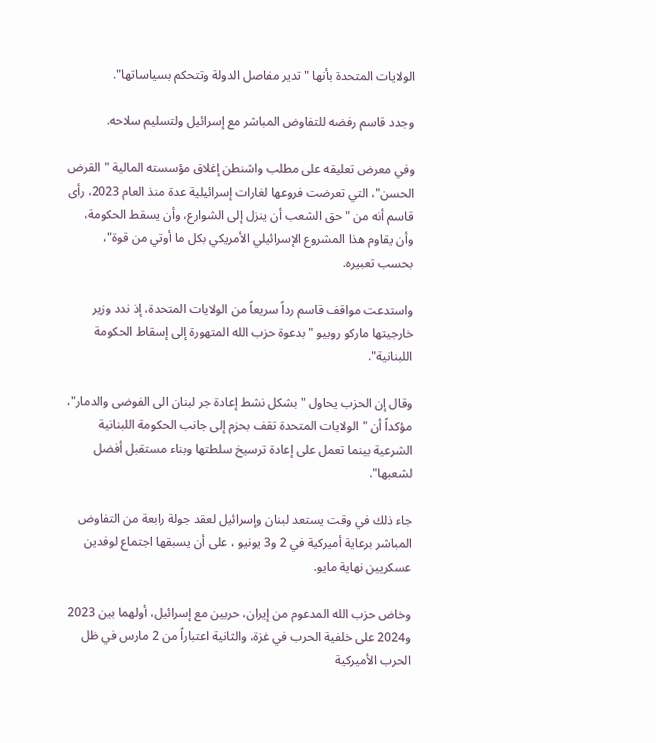الولايات المتحدة بأنها "تدير مفاصل الدولة وتتحكم بسياساتها".

وجدد قاسم رفضه للتفاوض المباشر مع إسرائيل ولتسليم سلاحه.

وفي معرض تعليقه على مطلب واشنطن إغلاق مؤسسته المالية "القرض الحسن"، التي تعرضت فروعها لغارات إسرائيلية عدة منذ العام 2023، رأى قاسم أنه من "حق الشعب أن ينزل إلى الشوارع، وأن يسقط الحكومة، وأن يقاوم هذا المشروع الإسرائيلي الأمريكي بكل ما أوتي من قوة"، بحسب تعبيره.

واستدعت مواقف قاسم رداً سريعاً من الولايات المتحدة، إذ ندد وزير خارجيتها ماركو روبيو "بدعوة حزب الله المتهورة إلى إسقاط الحكومة اللبنانية".

وقال إن الحزب يحاول "بشكل نشط إعادة جر لبنان الى الفوضى والدمار"، مؤكداً أن "الولايات المتحدة تقف بحزم إلى جانب الحكومة اللبنانية الشرعية بينما تعمل على إعادة ترسيخ سلطتها وبناء مستقبل أفضل لشعبها".

جاء ذلك في وقت يستعد لبنان وإسرائيل لعقد جولة رابعة من التفاوض المباشر برعاية أميركية في 2 و3 يونيو ، على أن يسبقها اجتماع لوفدين عسكريين نهاية مايو.

وخاض حزب الله المدعوم من إيران، حربين مع إسرائيل، أولهما بين 2023 و2024 على خلفية الحرب في غزة، والثانية اعتباراً من 2 مارس في ظل الحرب الأميركية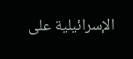الإسرائيلية على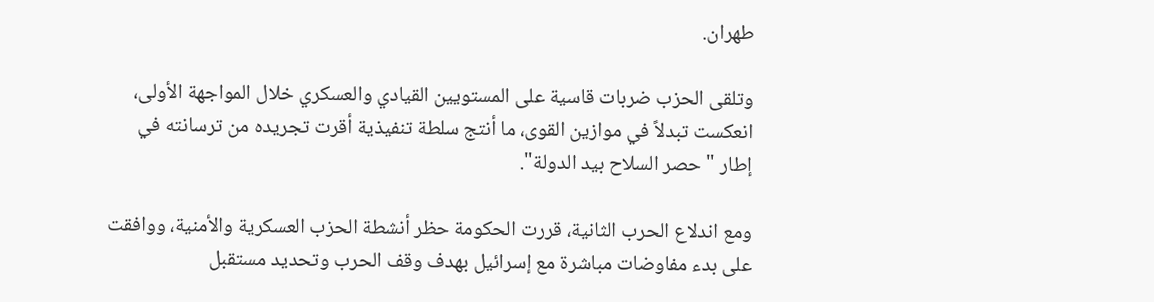طهران.

وتلقى الحزب ضربات قاسية على المستويين القيادي والعسكري خلال المواجهة الأولى، انعكست تبدلاً في موازين القوى، ما أنتج سلطة تنفيذية أقرت تجريده من ترسانته في إطار "حصر السلاح بيد الدولة".

ومع اندلاع الحرب الثانية، قررت الحكومة حظر أنشطة الحزب العسكرية والأمنية، ووافقت على بدء مفاوضات مباشرة مع إسرائيل بهدف وقف الحرب وتحديد مستقبل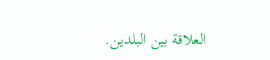العلاقة بين البلدين.